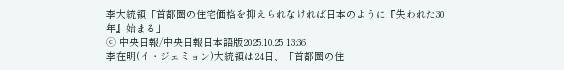李大統領「首都圏の住宅価格を抑えられなければ日本のように『失われた30年』始まる」
ⓒ 中央日報/中央日報日本語版2025.10.25 13:36
李在明(イ・ジェミョン)大統領は24日、「首都圏の住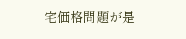宅価格問題が是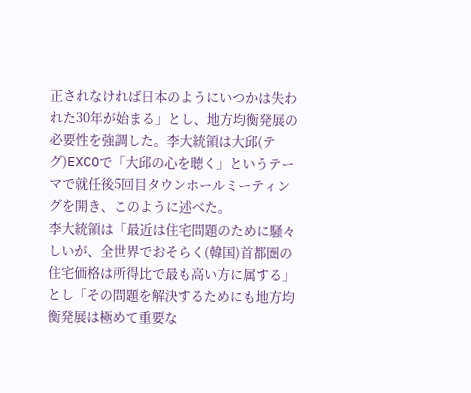正されなければ日本のようにいつかは失われた30年が始まる」とし、地方均衡発展の必要性を強調した。李大統領は大邱(テグ)EXCOで「大邱の心を聴く」というテーマで就任後5回目タウンホールミーティングを開き、このように述べた。
李大統領は「最近は住宅問題のために騒々しいが、全世界でおそらく(韓国)首都圏の住宅価格は所得比で最も高い方に属する」とし「その問題を解決するためにも地方均衡発展は極めて重要な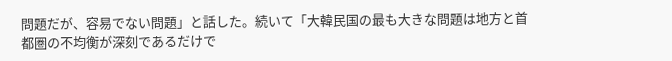問題だが、容易でない問題」と話した。続いて「大韓民国の最も大きな問題は地方と首都圏の不均衡が深刻であるだけで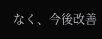なく、今後改善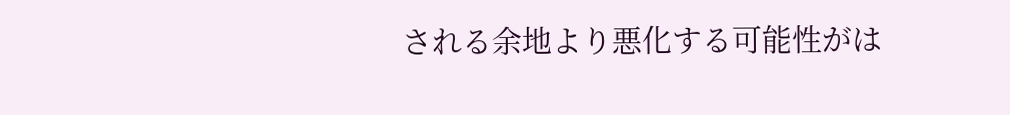される余地より悪化する可能性がは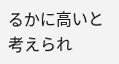るかに高いと考えられ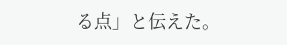る点」と伝えた。